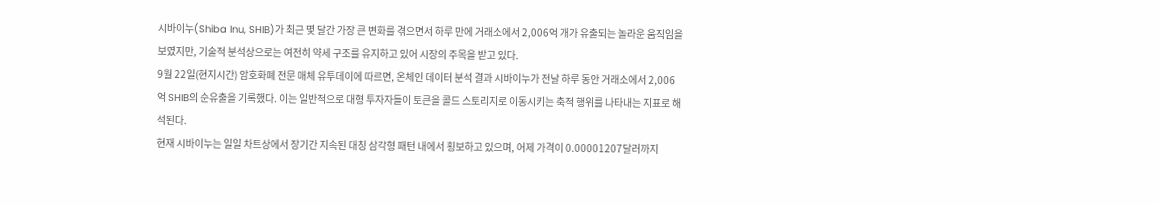시바이누(Shiba Inu, SHIB)가 최근 몇 달간 가장 큰 변화를 겪으면서 하루 만에 거래소에서 2,006억 개가 유출되는 놀라운 움직임을 보였지만, 기술적 분석상으로는 여전히 약세 구조를 유지하고 있어 시장의 주목을 받고 있다.
9월 22일(현지시간) 암호화폐 전문 매체 유투데이에 따르면, 온체인 데이터 분석 결과 시바이누가 전날 하루 동안 거래소에서 2,006억 SHIB의 순유출을 기록했다. 이는 일반적으로 대형 투자자들이 토큰을 콜드 스토리지로 이동시키는 축적 행위를 나타내는 지표로 해석된다.
현재 시바이누는 일일 차트상에서 장기간 지속된 대칭 삼각형 패턴 내에서 횡보하고 있으며, 어제 가격이 0.00001207달러까지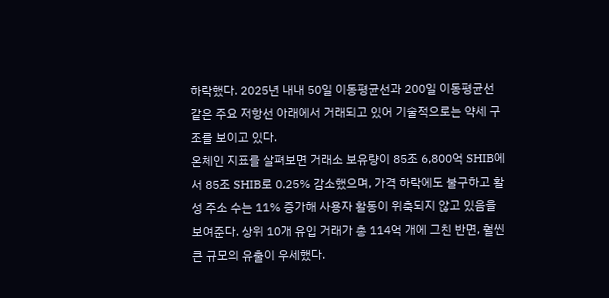하락했다. 2025년 내내 50일 이동평균선과 200일 이동평균선 같은 주요 저항선 아래에서 거래되고 있어 기술적으로는 약세 구조를 보이고 있다.
온체인 지표를 살펴보면 거래소 보유량이 85조 6,800억 SHIB에서 85조 SHIB로 0.25% 감소했으며, 가격 하락에도 불구하고 활성 주소 수는 11% 증가해 사용자 활동이 위축되지 않고 있음을 보여준다. 상위 10개 유입 거래가 총 114억 개에 그친 반면, 훨씬 큰 규모의 유출이 우세했다.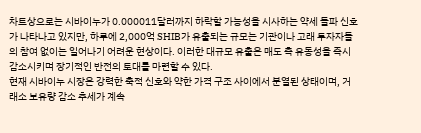차트상으로는 시바이누가 0.000011달러까지 하락할 가능성을 시사하는 약세 돌파 신호가 나타나고 있지만, 하루에 2,000억 SHIB가 유출되는 규모는 기관이나 고래 투자자들의 참여 없이는 일어나기 어려운 현상이다. 이러한 대규모 유출은 매도 측 유동성을 즉시 감소시키며 장기적인 반전의 토대를 마련할 수 있다.
현재 시바이누 시장은 강력한 축적 신호와 약한 가격 구조 사이에서 분열된 상태이며, 거래소 보유량 감소 추세가 계속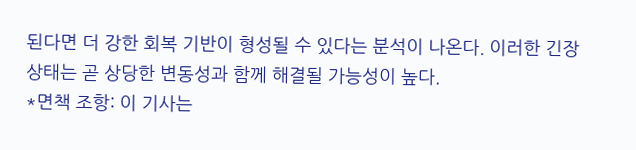된다면 더 강한 회복 기반이 형성될 수 있다는 분석이 나온다. 이러한 긴장 상태는 곧 상당한 변동성과 함께 해결될 가능성이 높다.
*면책 조항: 이 기사는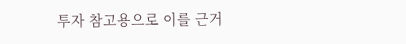투자 참고용으로 이를 근거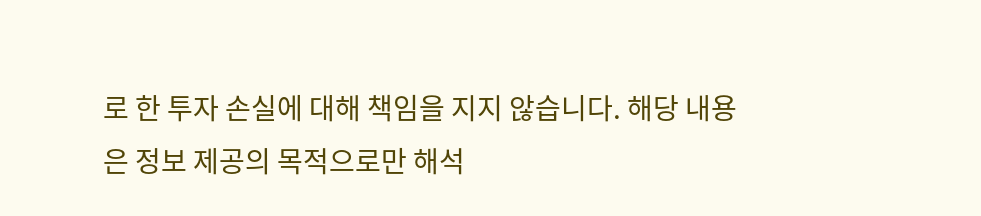로 한 투자 손실에 대해 책임을 지지 않습니다. 해당 내용은 정보 제공의 목적으로만 해석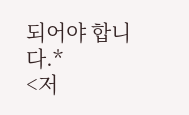되어야 합니다.*
<저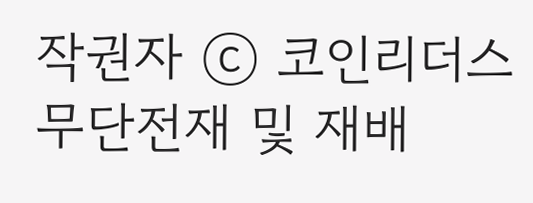작권자 ⓒ 코인리더스 무단전재 및 재배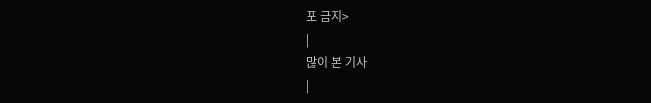포 금지>
|
많이 본 기사
|